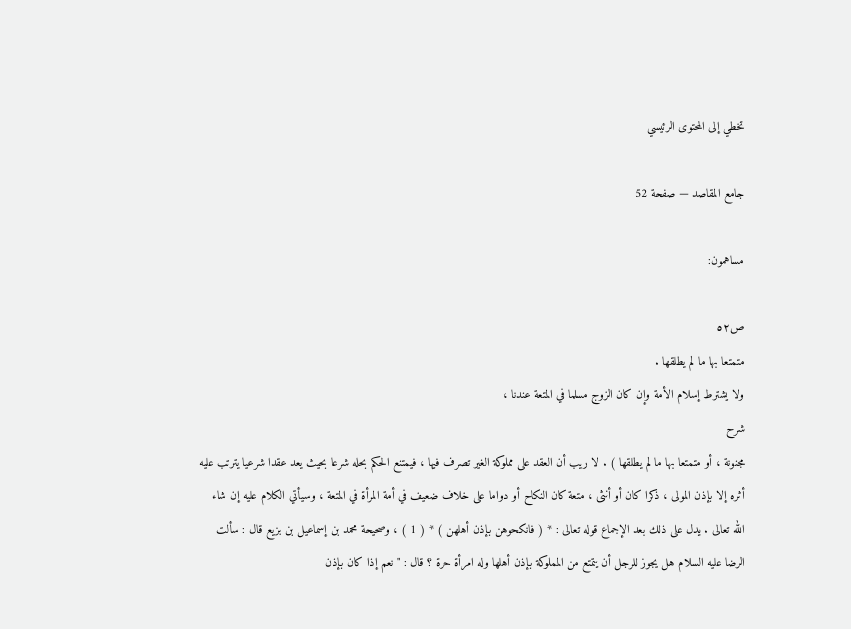تخطي إلى المحتوى الرئيسي

جامع المقاصد — صفحة 52

مساهمون:

ص٥٢
متمتعا بها ما لم يطلقها .
ولا يشترط إسلام الأمة وإن كان الزوج مسلما في المتعة عندنا ،
شرح
مجنونة ، أو متمتعا بها ما لم يطلقها ) . لا ريب أن العقد على مملوكة الغير تصرف فيها ، فيمتنع الحكم بحله شرعا بحيث يعد عقدا شرعيا يترتب عليه أثره إلا بإذن المولى ، ذكرا كان أو أنثى ، متعة كان النكاح أو دواما على خلاف ضعيف في أمة المرأة في المتعة ، وسيأتي الكلام عليه إن شاء الله تعالى . يدل على ذلك بعد الإجماع قوله تعالى : * ( فانكحوهن بإذن أهلهن ) * ( 1 ) ، وصحيحة محمد بن إسماعيل بن بزيع قال : سألت الرضا عليه السلام هل يجوز للرجل أن يتمتع من المملوكة بإذن أهلها وله امرأة حرة ؟ قال : " نعم إذا كان بإذن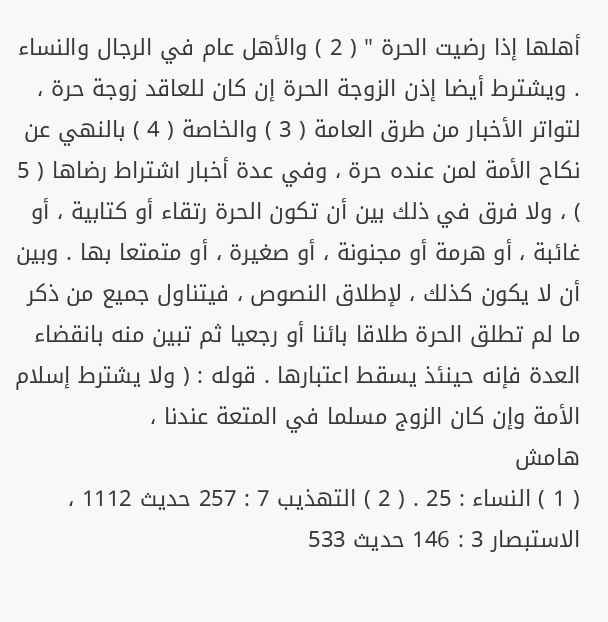أهلها إذا رضيت الحرة " ( 2 ) والأهل عام في الرجال والنساء . ويشترط أيضا إذن الزوجة الحرة إن كان للعاقد زوجة حرة ، لتواتر الأخبار من طرق العامة ( 3 ) والخاصة ( 4 ) بالنهي عن نكاح الأمة لمن عنده حرة ، وفي عدة أخبار اشتراط رضاها ( 5 ) ، ولا فرق في ذلك بين أن تكون الحرة رتقاء أو كتابية ، أو غائبة ، أو هرمة أو مجنونة ، أو صغيرة ، أو متمتعا بها . وبين أن لا يكون كذلك ، لإطلاق النصوص ، فيتناول جميع من ذكر ما لم تطلق الحرة طلاقا بائنا أو رجعيا ثم تبين منه بانقضاء العدة فإنه حينئذ يسقط اعتبارها . قوله : ( ولا يشترط إسلام الأمة وإن كان الزوج مسلما في المتعة عندنا ،
هامش
( 1 ) النساء : 25 . ( 2 ) التهذيب 7 : 257 حديث 1112 ، الاستبصار 3 : 146 حديث 533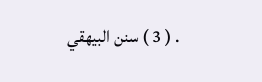. ( 3 ) سنن البيهقي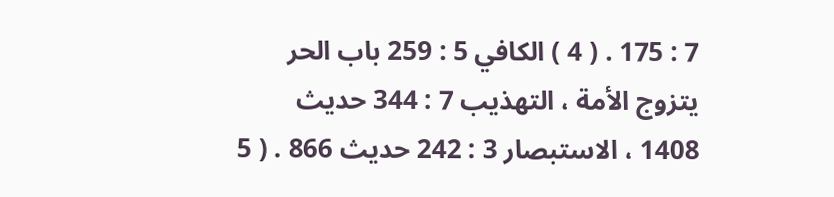7 : 175 . ( 4 ) الكافي 5 : 259 باب الحر يتزوج الأمة ، التهذيب 7 : 344 حديث 1408 ، الاستبصار 3 : 242 حديث 866 . ( 5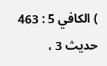) الكافي 5 : 463 حديث 3 ،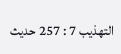التهذيب 7 : 257 حديث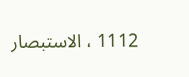1112 ، الاستبصار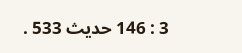3 : 146 حديث 533 .